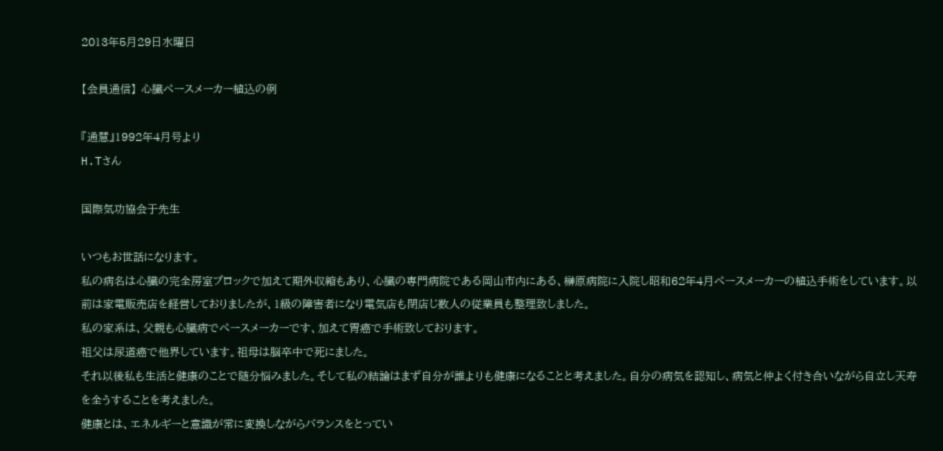2013年5月29日水曜日

【会員通信】 心臓ペースメーカー植込の例

『通慧』1992年4月号より
H.Tさん

国際気功協会于先生

いつもお世話になります。
私の病名は心臓の完全房室ブロックで加えて期外収縮もあり、心臓の専門病院である岡山市内にある、榊原病院に入院し昭和62年4月ペースメーカーの植込手術をしています。以前は家電販売店を経営しておりましたが、1級の障害者になり電気店も閉店じ数人の従業員も整理致しました。
私の家系は、父親も心臓病でペースメーカーです、加えて胃癌で手術致しております。
祖父は尿道癌で他界しています。祖母は脳卒中で死にました。
それ以後私も生活と健康のことで随分悩みました。そして私の結論はまず自分が誰よりも健康になることと考えました。自分の病気を認知し、病気と仲よく付き合いながら自立し天寿を全うすることを考えました。
健康とは、エネルギーと意識が常に変換しながらバランスをとってい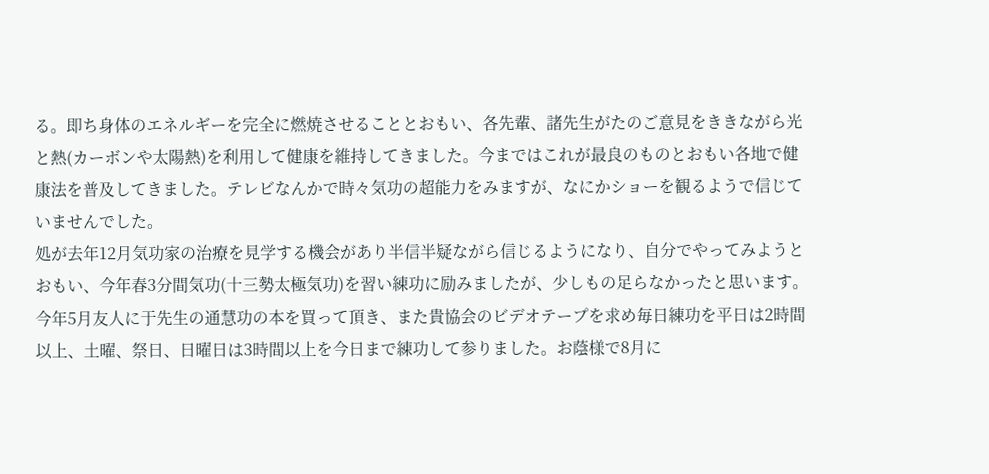る。即ち身体のエネルギーを完全に燃焼させることとおもい、各先輩、諸先生がたのご意見をききながら光と熱(カーボンや太陽熱)を利用して健康を維持してきました。今まではこれが最良のものとおもい各地で健康法を普及してきました。テレビなんかで時々気功の超能力をみますが、なにかショーを観るようで信じていませんでした。
処が去年12月気功家の治療を見学する機会があり半信半疑ながら信じるようになり、自分でやってみようとおもい、今年春3分間気功(十三勢太極気功)を習い練功に励みましたが、少しもの足らなかったと思います。
今年5月友人に于先生の通慧功の本を買って頂き、また貴協会のビデオテープを求め毎日練功を平日は2時間以上、土曜、祭日、日曜日は3時間以上を今日まで練功して参りました。お蔭様で8月に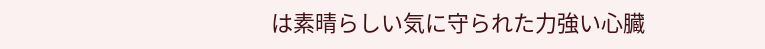は素晴らしい気に守られた力強い心臓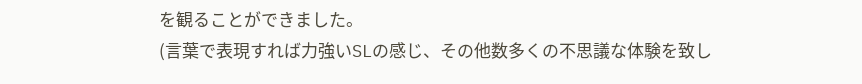を観ることができました。
(言葉で表現すれば力強いSLの感じ、その他数多くの不思議な体験を致し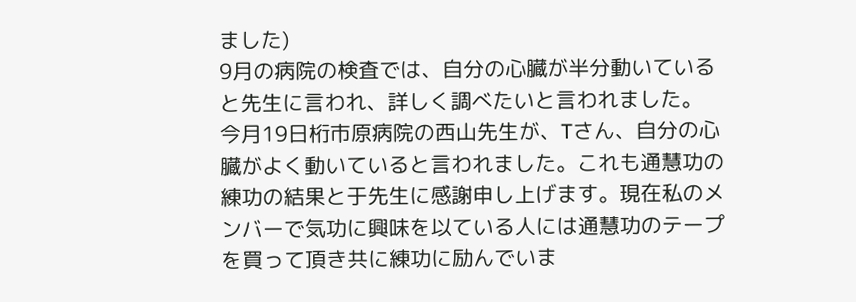ました)
9月の病院の検査では、自分の心臓が半分動いていると先生に言われ、詳しく調べたいと言われました。
今月19日桁市原病院の西山先生が、Tさん、自分の心臓がよく動いていると言われました。これも通慧功の練功の結果と于先生に感謝申し上げます。現在私のメンバーで気功に興味を以ている人には通慧功のテープを買って頂き共に練功に励んでいま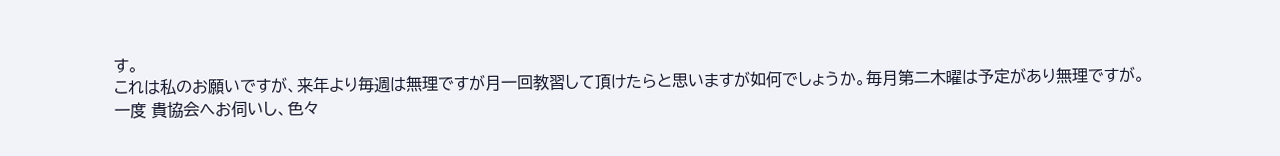す。
これは私のお願いですが、来年より毎週は無理ですが月一回教習して頂けたらと思いますが如何でしょうか。毎月第二木曜は予定があり無理ですが。
一度 貴協会へお伺いし、色々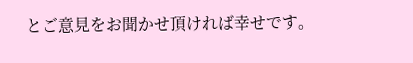とご意見をお聞かせ頂ければ幸せです。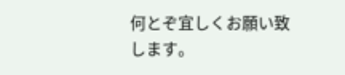何とぞ宜しくお願い致します。